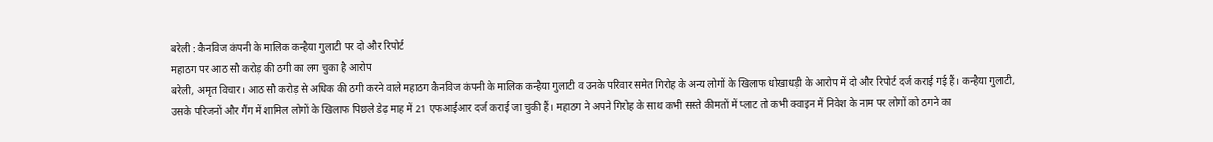बरेली : कैनविज कंपनी के मालिक कन्हैया गुलाटी पर दो और रिपोर्ट
महाठग पर आठ सौ करोड़ की ठगी का लग चुका है आरोप
बरेली, अमृत विचार। आठ सौ करोड़ से अधिक की ठगी करने वाले महाठग कैनविज कंपनी के मालिक कन्हैया गुलाटी व उनके परिवार समेत गिरोह के अन्य लोगों के खिलाफ धोखाधड़ी के आरोप में दो और रिपोर्ट दर्ज कराई गई हैं। कन्हैया गुलाटी, उसके परिजनों और गैंग में शामिल लोगों के खिलाफ पिछले डेढ़ माह में 21 एफआईआर दर्ज कराई जा चुकी हैं। महाठग ने अपने गिरोह के साथ कभी सस्ते कीमतों में प्लाट तो कभी क्वाइन में निवेश के नाम पर लोगों को ठगने का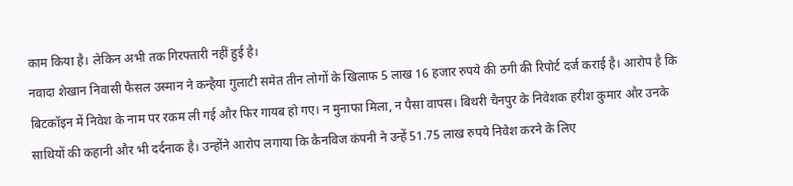काम किया है। लेकिन अभी तक गिरफ्तारी नहीं हुई है।
नवादा शेखान निवासी फैसल उस्मान ने कन्हैया गुलाटी समेत तीन लोगों के खिलाफ 5 लाख 16 हजार रुपये की ठगी की रिपोर्ट दर्ज कराई है। आरोप है कि बिटकॉइन में निवेश के नाम पर रकम ली गई और फिर गायब हो गए। न मुनाफा मिला, न पैसा वापस। बिथरी चैनपुर के निवेशक हरीश कुमार और उनके साथियों की कहानी और भी दर्दनाक है। उन्होंने आरोप लगाया कि कैनविज कंपनी ने उन्हें 51.75 लाख रुपये निवेश करने के लिए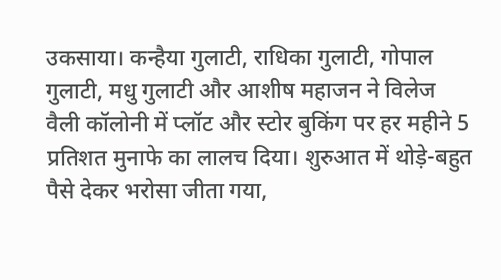उकसाया। कन्हैया गुलाटी, राधिका गुलाटी, गोपाल गुलाटी, मधु गुलाटी और आशीष महाजन ने विलेज वैली कॉलोनी में प्लॉट और स्टोर बुकिंग पर हर महीने 5 प्रतिशत मुनाफे का लालच दिया। शुरुआत में थोड़े-बहुत पैसे देकर भरोसा जीता गया,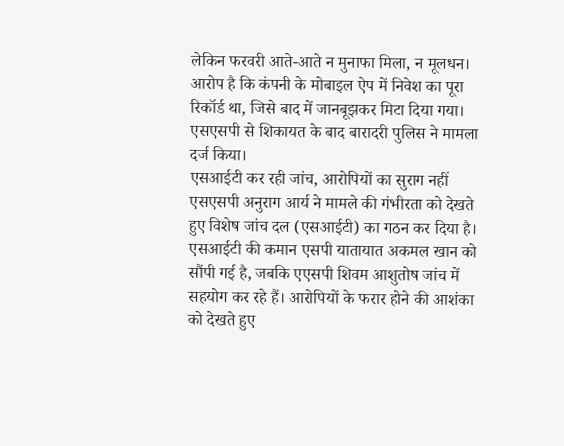लेकिन फरवरी आते-आते न मुनाफा मिला, न मूलधन। आरोप है कि कंपनी के मोबाइल ऐप में निवेश का पूरा रिकॉर्ड था, जिसे बाद में जानबूझकर मिटा दिया गया। एसएसपी से शिकायत के बाद बारादरी पुलिस ने मामला दर्ज किया।
एसआईटी कर रही जांच, आरोपियों का सुराग नहीं
एसएसपी अनुराग आर्य ने मामले की गंभीरता को देखते हुए विशेष जांच दल (एसआईटी) का गठन कर दिया है। एसआईटी की कमान एसपी यातायात अकमल खान को सौंपी गई है, जबकि एएसपी शिवम आशुतोष जांच में सहयोग कर रहे हैं। आरोपियों के फरार होने की आशंका को देखते हुए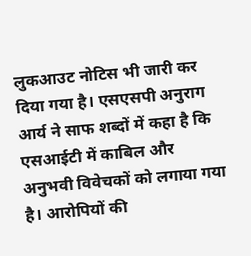लुकआउट नोटिस भी जारी कर दिया गया है। एसएसपी अनुराग आर्य ने साफ शब्दों में कहा है कि एसआईटी में काबिल और अनुभवी विवेचकों को लगाया गया है। आरोपियों की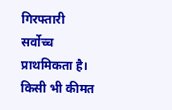गिरफ्तारी सर्वोच्च प्राथमिकता है। किसी भी कीमत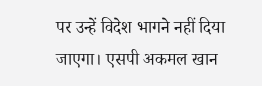पर उन्हें विदेश भागने नहीं दिया जाएगा। एसपी अकमल खान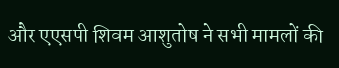और एएसपी शिवम आशुतोष ने सभी मामलों की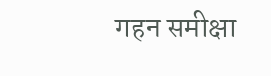गहन समीक्षा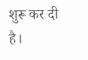शुरू कर दी है।